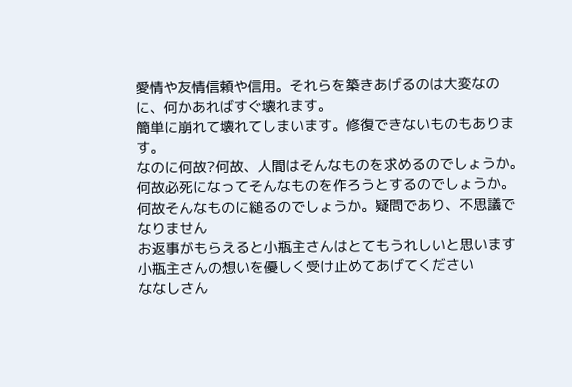愛情や友情信頼や信用。それらを築きあげるのは大変なのに、何かあればすぐ壊れます。
簡単に崩れて壊れてしまいます。修復できないものもあります。
なのに何故?何故、人間はそんなものを求めるのでしょうか。何故必死になってそんなものを作ろうとするのでしょうか。何故そんなものに縋るのでしょうか。疑問であり、不思議でなりません
お返事がもらえると小瓶主さんはとてもうれしいと思います
小瓶主さんの想いを優しく受け止めてあげてください
ななしさん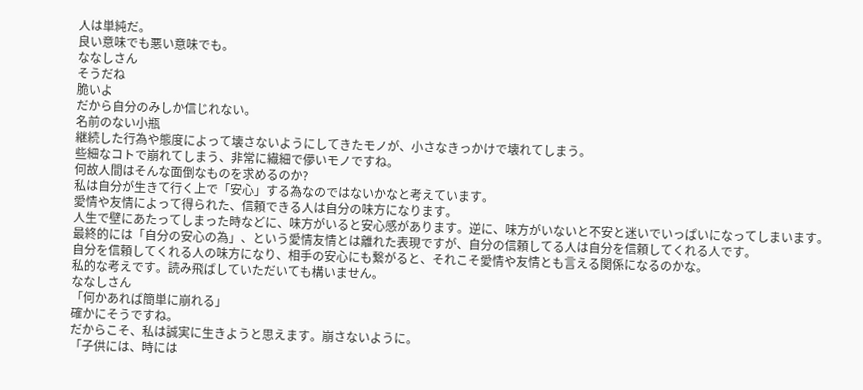人は単純だ。
良い意味でも悪い意味でも。
ななしさん
そうだね
脆いよ
だから自分のみしか信じれない。
名前のない小瓶
継続した行為や態度によって壊さないようにしてきたモノが、小さなきっかけで壊れてしまう。
些細なコトで崩れてしまう、非常に繊細で儚いモノですね。
何故人間はそんな面倒なものを求めるのか?
私は自分が生きて行く上で「安心」する為なのではないかなと考えています。
愛情や友情によって得られた、信頼できる人は自分の味方になります。
人生で壁にあたってしまった時などに、味方がいると安心感があります。逆に、味方がいないと不安と迷いでいっぱいになってしまいます。
最終的には「自分の安心の為」、という愛情友情とは離れた表現ですが、自分の信頼してる人は自分を信頼してくれる人です。
自分を信頼してくれる人の味方になり、相手の安心にも繋がると、それこそ愛情や友情とも言える関係になるのかな。
私的な考えです。読み飛ばしていただいても構いません。
ななしさん
「何かあれば簡単に崩れる」
確かにそうですね。
だからこそ、私は誠実に生きようと思えます。崩さないように。
「子供には、時には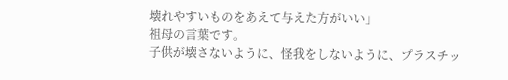壊れやすいものをあえて与えた方がいい」
祖母の言葉です。
子供が壊さないように、怪我をしないように、プラスチッ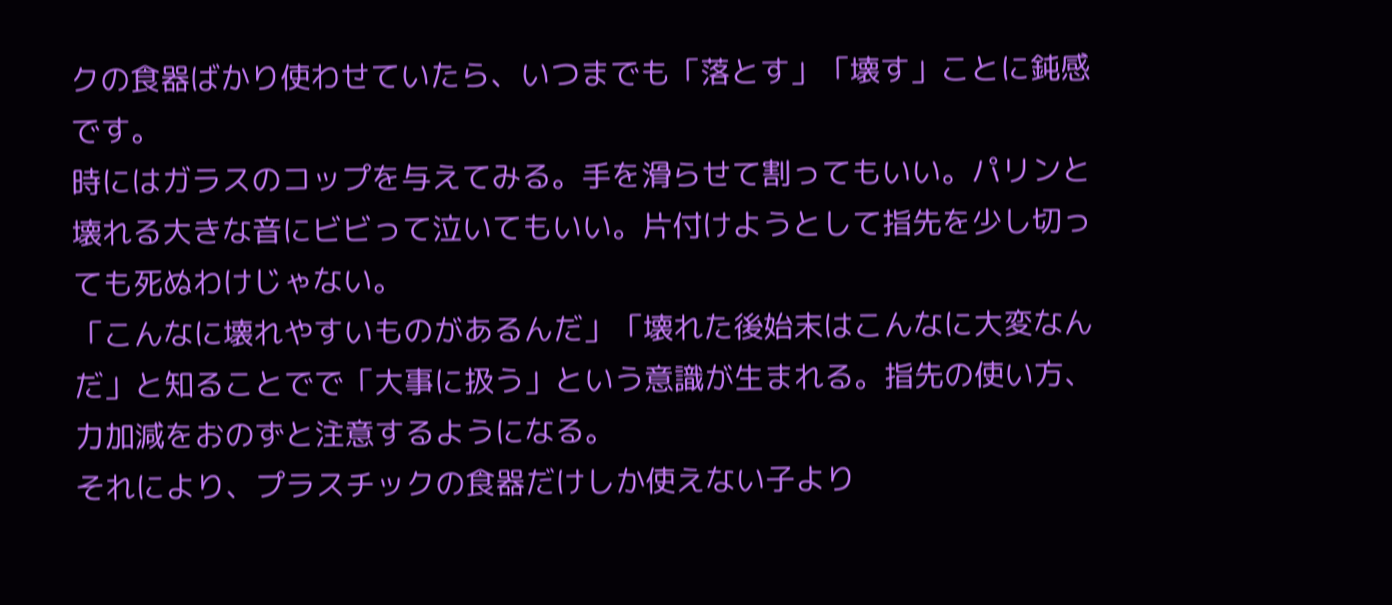クの食器ばかり使わせていたら、いつまでも「落とす」「壊す」ことに鈍感です。
時にはガラスのコップを与えてみる。手を滑らせて割ってもいい。パリンと壊れる大きな音にビビって泣いてもいい。片付けようとして指先を少し切っても死ぬわけじゃない。
「こんなに壊れやすいものがあるんだ」「壊れた後始末はこんなに大変なんだ」と知ることでで「大事に扱う」という意識が生まれる。指先の使い方、力加減をおのずと注意するようになる。
それにより、プラスチックの食器だけしか使えない子より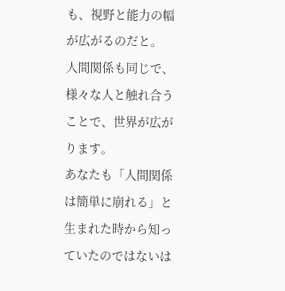も、視野と能力の幅が広がるのだと。
人間関係も同じで、様々な人と触れ合うことで、世界が広がります。
あなたも「人間関係は簡単に崩れる」と生まれた時から知っていたのではないは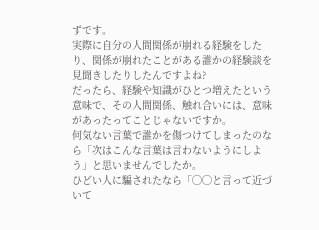ずです。
実際に自分の人間関係が崩れる経験をしたり、関係が崩れたことがある誰かの経験談を見聞きしたりしたんですよね?
だったら、経験や知識がひとつ増えたという意味で、その人間関係、触れ合いには、意味があったってことじゃないですか。
何気ない言葉で誰かを傷つけてしまったのなら「次はこんな言葉は言わないようにしよう」と思いませんでしたか。
ひどい人に騙されたなら「◯◯と言って近づいて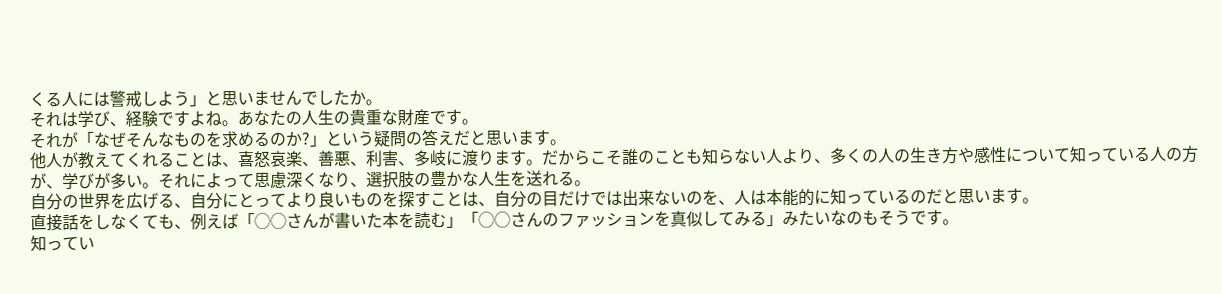くる人には警戒しよう」と思いませんでしたか。
それは学び、経験ですよね。あなたの人生の貴重な財産です。
それが「なぜそんなものを求めるのか?」という疑問の答えだと思います。
他人が教えてくれることは、喜怒哀楽、善悪、利害、多岐に渡ります。だからこそ誰のことも知らない人より、多くの人の生き方や感性について知っている人の方が、学びが多い。それによって思慮深くなり、選択肢の豊かな人生を送れる。
自分の世界を広げる、自分にとってより良いものを探すことは、自分の目だけでは出来ないのを、人は本能的に知っているのだと思います。
直接話をしなくても、例えば「◯◯さんが書いた本を読む」「◯◯さんのファッションを真似してみる」みたいなのもそうです。
知ってい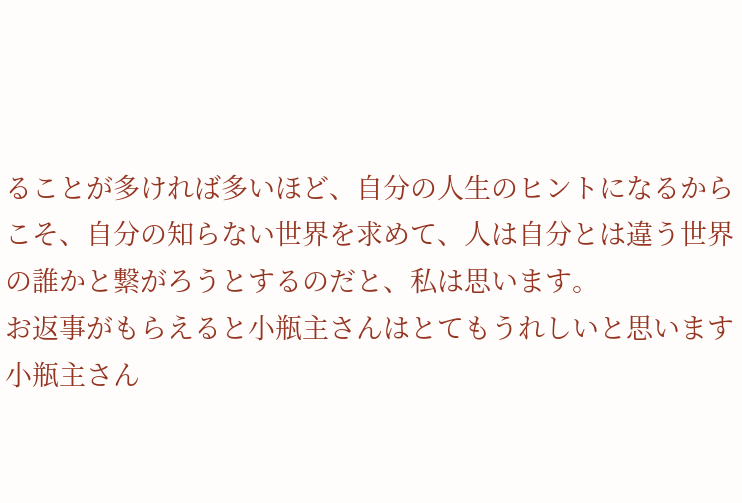ることが多ければ多いほど、自分の人生のヒントになるからこそ、自分の知らない世界を求めて、人は自分とは違う世界の誰かと繋がろうとするのだと、私は思います。
お返事がもらえると小瓶主さんはとてもうれしいと思います
小瓶主さん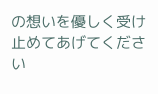の想いを優しく受け止めてあげてください